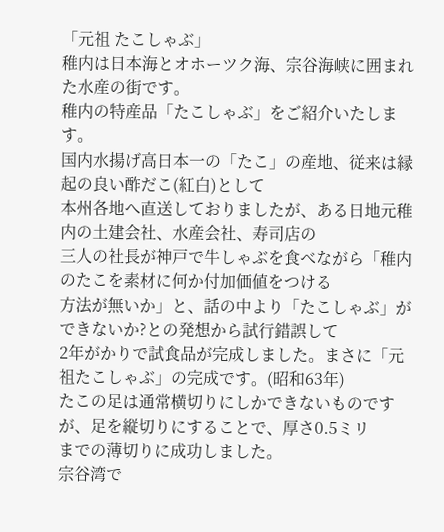「元祖 たこしゃぶ」
稚内は日本海とオホーツク海、宗谷海峡に囲まれた水産の街です。
稚内の特産品「たこしゃぶ」をご紹介いたします。
国内水揚げ高日本一の「たこ」の産地、従来は縁起の良い酢だこ(紅白)として
本州各地へ直送しておりましたが、ある日地元稚内の土建会社、水産会社、寿司店の
三人の社長が神戸で牛しゃぶを食べながら「稚内のたこを素材に何か付加価値をつける
方法が無いか」と、話の中より「たこしゃぶ」ができないか?との発想から試行錯誤して
2年がかりで試食品が完成しました。まさに「元祖たこしゃぶ」の完成です。(昭和63年)
たこの足は通常横切りにしかできないものですが、足を縦切りにすることで、厚さ0.5ミリ
までの薄切りに成功しました。
宗谷湾で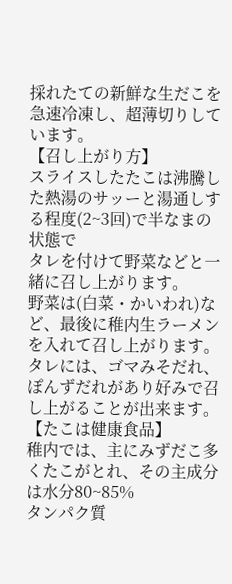採れたての新鮮な生だこを急速冷凍し、超薄切りしています。
【召し上がり方】
スライスしたたこは沸騰した熱湯のサッーと湯通しする程度(2~3回)で半なまの状態で
タレを付けて野菜などと一緒に召し上がります。
野菜は(白菜・かいわれ)など、最後に稚内生ラーメンを入れて召し上がります。
タレには、ゴマみそだれ、ぽんずだれがあり好みで召し上がることが出来ます。
【たこは健康食品】
稚内では、主にみずだこ多くたこがとれ、その主成分は水分80~85%
タンパク質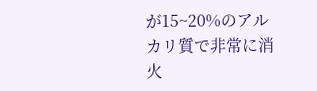が15~20%のアルカリ質で非常に消火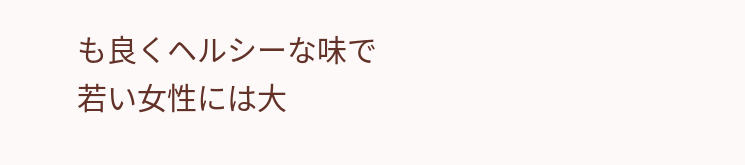も良くヘルシーな味で
若い女性には大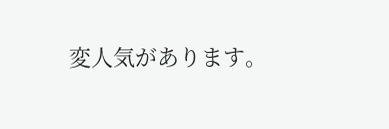変人気があります。